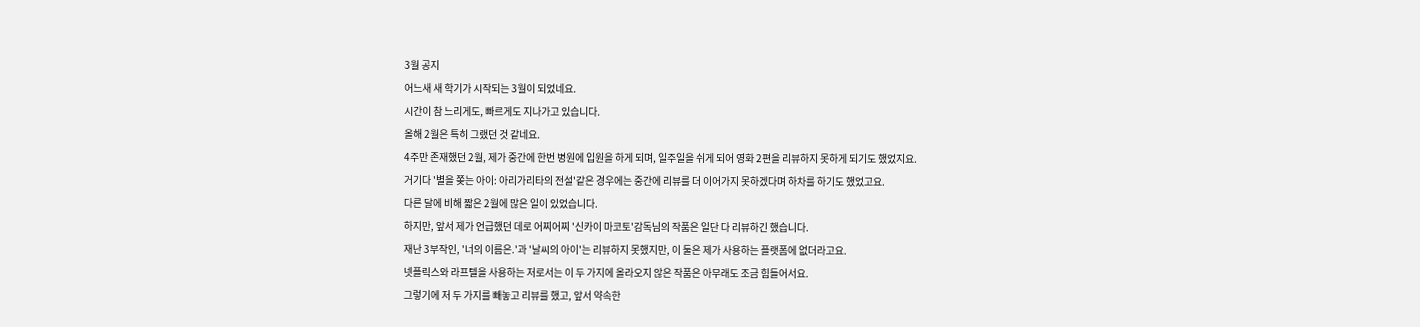3월 공지
어느새 새 학기가 시작되는 3월이 되었네요.
시간이 참 느리게도, 빠르게도 지나가고 있습니다.
올해 2월은 특히 그랬던 것 같네요.
4주만 존재했던 2월, 제가 중간에 한번 병원에 입원을 하게 되며, 일주일을 쉬게 되어 영화 2편을 리뷰하지 못하게 되기도 했었지요.
거기다 '별을 쫒는 아이: 아리가리타의 전설'같은 경우에는 중간에 리뷰를 더 이어가지 못하겠다며 하차를 하기도 했었고요.
다른 달에 비해 짧은 2월에 많은 일이 있었습니다.
하지만, 앞서 제가 언급했던 데로 어찌어찌 '신카이 마코토'감독님의 작품은 일단 다 리뷰하긴 했습니다.
재난 3부작인, '너의 이름은.'과 '날씨의 아이'는 리뷰하지 못했지만, 이 둘은 제가 사용하는 플랫폼에 없더라고요.
넷플릭스와 라프텔을 사용하는 저로서는 이 두 가지에 올라오지 않은 작품은 아무래도 조금 힘들어서요.
그렇기에 저 두 가지를 빼놓고 리뷰를 했고, 앞서 약속한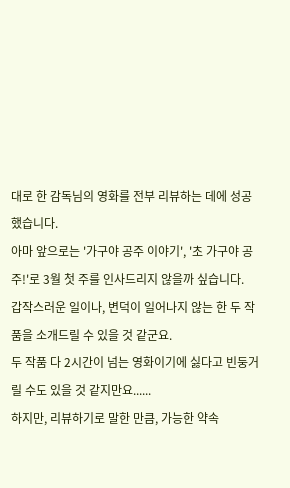대로 한 감독님의 영화를 전부 리뷰하는 데에 성공했습니다.
아마 앞으로는 '가구야 공주 이야기', '초 가구야 공주!'로 3월 첫 주를 인사드리지 않을까 싶습니다.
갑작스러운 일이나, 변덕이 일어나지 않는 한 두 작품을 소개드릴 수 있을 것 같군요.
두 작품 다 2시간이 넘는 영화이기에 싫다고 빈둥거릴 수도 있을 것 같지만요......
하지만, 리뷰하기로 말한 만큼, 가능한 약속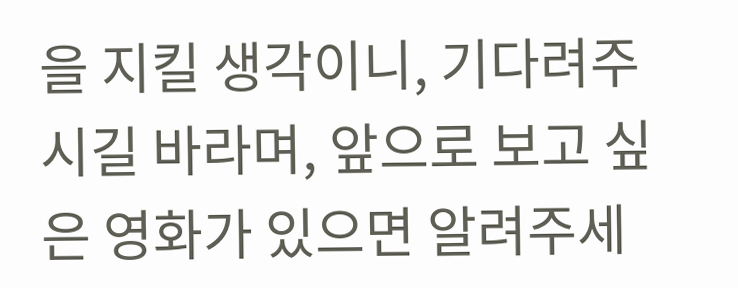을 지킬 생각이니, 기다려주시길 바라며, 앞으로 보고 싶은 영화가 있으면 알려주세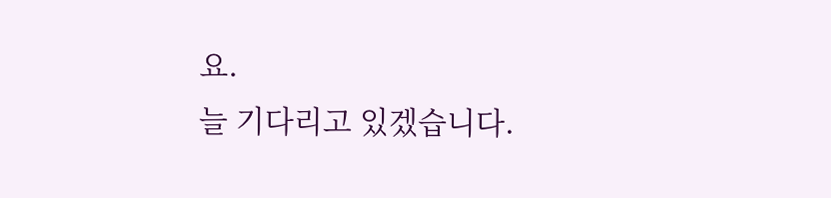요.
늘 기다리고 있겠습니다.